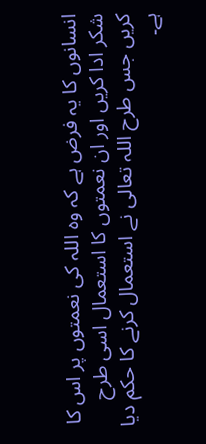انسانوں کا یہ فرض ہے کہ وہ اللہ کی نعمتوں پر اس کا شکر ادا کریں اور ان نعمتوں کا استعمال اسی طرح کریں جس طرح اللہ تعالی نے استعمال کرنے کا حکم دیا ہے۔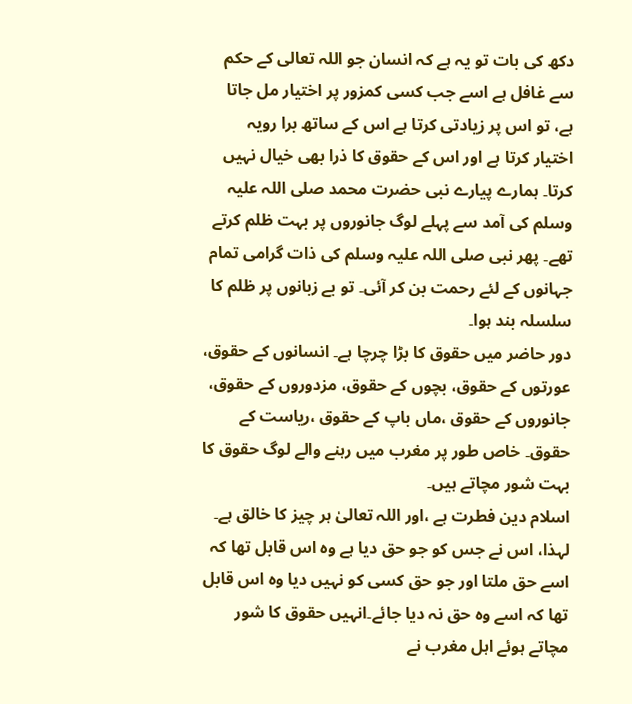دکھ کی بات تو یہ ہے کہ انسان جو اللہ تعالی کے حکم سے غافل ہے اسے جب کسی کمزور پر اختیار مل جاتا ہے، تو اس پر زیادتی کرتا ہے اس کے ساتھ برا رویہ اختیار کرتا ہے اور اس کے حقوق کا ذرا بھی خیال نہیں کرتا۔ ہمارے پیارے نبی حضرت محمد صلی اللہ علیہ وسلم کی آمد سے پہلے لوگ جانوروں پر بہت ظلم کرتے تھے۔ پھر نبی صلی اللہ علیہ وسلم کی ذات گرامی تمام جہانوں کے لئے رحمت بن کر آئی۔ تو بے زبانوں پر ظلم کا سلسلہ بند ہوا۔
دور حاضر میں حقوق کا بڑا چرچا ہے۔ انسانوں کے حقوق، عورتوں کے حقوق، بچوں کے حقوق، مزدوروں کے حقوق، جانوروں کے حقوق ،ماں باپ کے حقوق ،ریاست کے حقوق۔ خاص طور پر مغرب میں رہنے والے لوگ حقوق کا بہت شور مچاتے ہیں۔
اسلام دین فطرت ہے ،اور اللہ تعالیٰ ہر چیز کا خالق ہے۔ لہذا، اس نے جس کو جو حق دیا ہے وہ اس قابل تھا کہ اسے حق ملتا اور جو حق کسی کو نہیں دیا وہ اس قابل تھا کہ اسے وہ حق نہ دیا جائے۔انہیں حقوق کا شور مچاتے ہوئے اہل مغرب نے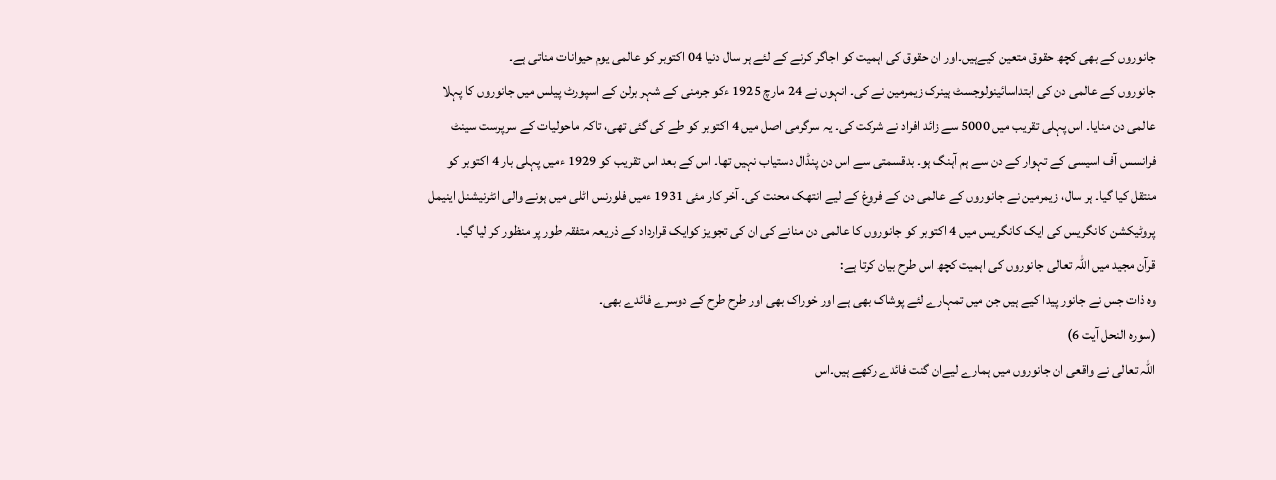جانوروں کے بھی کچھ حقوق متعین کیےہیں۔اور ان حقوق کی اہمیت کو اجاگر کرنے کے لئے ہر سال دنیا 04 اکتوبر کو عالمی یوم حیوانات مناتی ہے۔
جانوروں کے عالمی دن کی ابتداسائینولوجسٹ ہینرک زیمرمین نے کی۔ انہوں نے 24 مارچ 1925 ءکو جرمنی کے شہر برلن کے اسپورٹ پیلس میں جانوروں کا پہلا عالمی دن منایا۔ اس پہلی تقریب میں 5000 سے زائد افراد نے شرکت کی۔ یہ سرگرمی اصل میں 4 اکتوبر کو طے کی گئی تھی، تاکہ ماحولیات کے سرپرست سینٹ فرانسس آف اسیسی کے تہوار کے دن سے ہم آہنگ ہو۔ بدقسمتی سے اس دن پنڈال دستیاب نہیں تھا۔ اس کے بعد اس تقریب کو 1929 ءمیں پہلی بار 4 اکتوبر کو منتقل کیا گیا۔ ہر سال، زیمرمین نے جانوروں کے عالمی دن کے فروغ کے لیے انتھک محنت کی۔ آخر کار مئی 1931 ءمیں فلورنس اٹلی میں ہونے والی انٹرنیشنل اینیمل پروٹیکشن کانگریس کی ایک کانگریس میں 4 اکتوبر کو جانوروں کا عالمی دن منانے کی ان کی تجویز کوایک قرارداد کے ذریعہ متفقہ طور پر منظور کر لیا گیا۔
قرآن مجید میں اللہ تعالی جانوروں کی اہمیت کچھ اس طرح بیان کرتا ہے:
وہ ذات جس نے جانور پیدا کیے ہیں جن میں تمہارے لئے پوشاک بھی ہے اور خوراک بھی اور طرح طرح کے دوسرے فائدے بھی۔
(سورہ النحل آیت 6)
اللہ تعالی نے واقعی ان جانوروں میں ہمارے لیےان گنت فائدے رکھے ہیں۔اس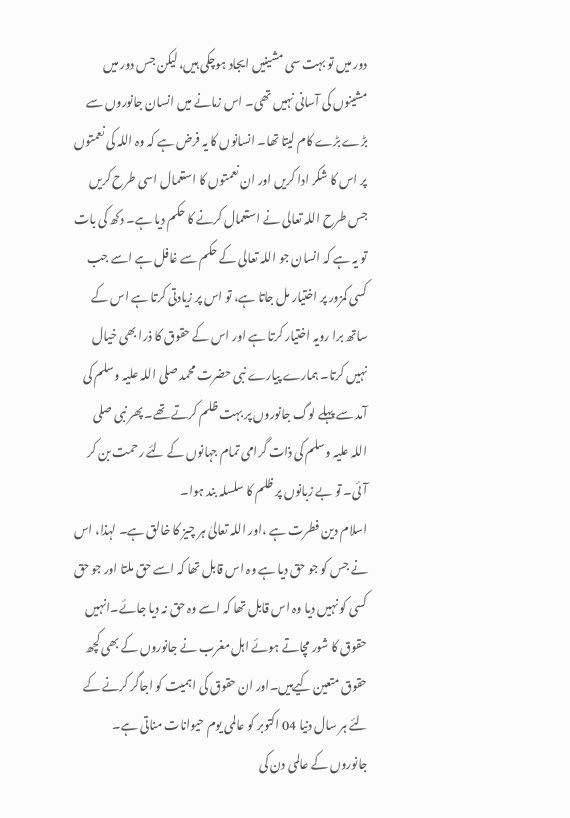دور میں تو بہت سی مشینیں ایجاد ہوچکی ہیں، لیکن جس دور میں مشینوں کی آسانی نہیں تھی۔ اس زمانے میں انسان جانوروں سے بڑے بڑے کام لیتا تھا۔ انسانوں کا یہ فرض ہے کہ وہ اللہ کی نعمتوں پر اس کا شکر ادا کریں اور ان نعمتوں کا استعمال اسی طرح کریں جس طرح اللہ تعالی نے استعمال کرنے کا حکم دیا ہے۔ دکھ کی بات تو یہ ہے کہ انسان جو اللہ تعالی کے حکم سے غافل ہے اسے جب کسی کمزور پر اختیار مل جاتا ہے، تو اس پر زیادتی کرتا ہے اس کے ساتھ برا رویہ اختیار کرتا ہے اور اس کے حقوق کا ذرا بھی خیال نہیں کرتا۔ ہمارے پیارے نبی حضرت محمد صلی اللہ علیہ وسلم کی آمد سے پہلے لوگ جانوروں پر بہت ظلم کرتے تھے۔ پھر نبی صلی اللہ علیہ وسلم کی ذات گرامی تمام جہانوں کے لئے رحمت بن کر آئی۔ تو بے زبانوں پر ظلم کا سلسلہ بند ہوا۔
اسلام دین فطرت ہے ،اور اللہ تعالیٰ ہر چیز کا خالق ہے۔ لہذا، اس نے جس کو جو حق دیا ہے وہ اس قابل تھا کہ اسے حق ملتا اور جو حق کسی کو نہیں دیا وہ اس قابل تھا کہ اسے وہ حق نہ دیا جائے۔انہیں حقوق کا شور مچاتے ہوئے اہل مغرب نے جانوروں کے بھی کچھ حقوق متعین کیےہیں۔اور ان حقوق کی اہمیت کو اجاگر کرنے کے لئے ہر سال دنیا 04 اکتوبر کو عالمی یوم حیوانات مناتی ہے۔
جانوروں کے عالمی دن کی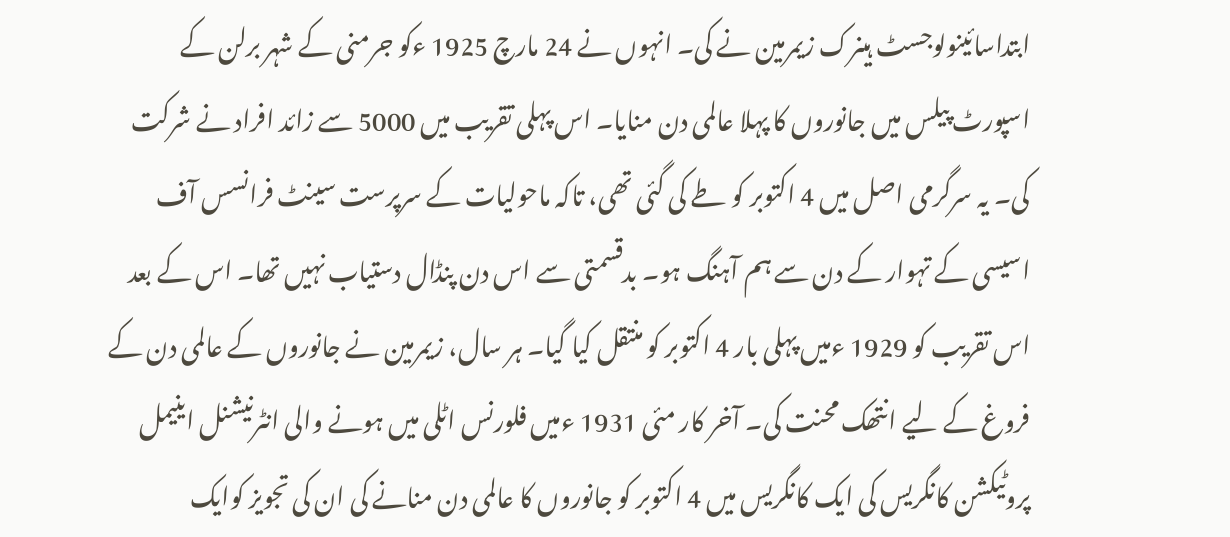ابتداسائینولوجسٹ ہینرک زیمرمین نے کی۔ انہوں نے 24 مارچ 1925 ءکو جرمنی کے شہر برلن کے اسپورٹ پیلس میں جانوروں کا پہلا عالمی دن منایا۔ اس پہلی تقریب میں 5000 سے زائد افراد نے شرکت کی۔ یہ سرگرمی اصل میں 4 اکتوبر کو طے کی گئی تھی، تاکہ ماحولیات کے سرپرست سینٹ فرانسس آف اسیسی کے تہوار کے دن سے ہم آہنگ ہو۔ بدقسمتی سے اس دن پنڈال دستیاب نہیں تھا۔ اس کے بعد اس تقریب کو 1929 ءمیں پہلی بار 4 اکتوبر کو منتقل کیا گیا۔ ہر سال، زیمرمین نے جانوروں کے عالمی دن کے فروغ کے لیے انتھک محنت کی۔ آخر کار مئی 1931 ءمیں فلورنس اٹلی میں ہونے والی انٹرنیشنل اینیمل پروٹیکشن کانگریس کی ایک کانگریس میں 4 اکتوبر کو جانوروں کا عالمی دن منانے کی ان کی تجویز کوایک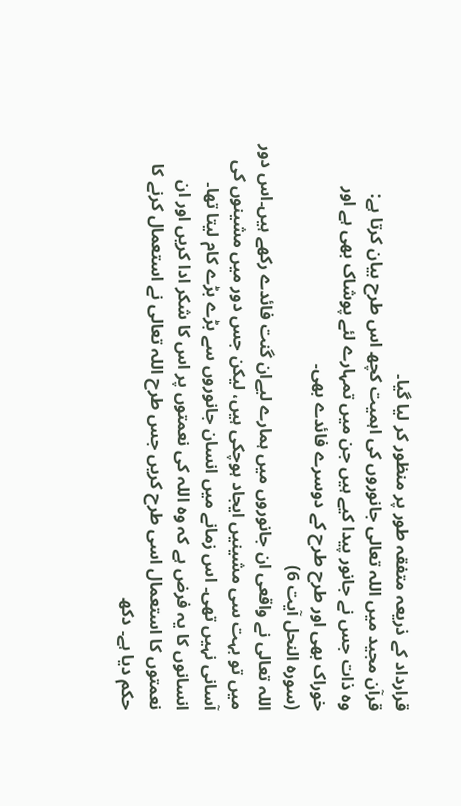قرارداد کے ذریعہ متفقہ طور پر منظور کر لیا گیا۔
قرآن مجید میں اللہ تعالی جانوروں کی اہمیت کچھ اس طرح بیان کرتا ہے:
وہ ذات جس نے جانور پیدا کیے ہیں جن میں تمہارے لئے پوشاک بھی ہے اور خوراک بھی اور طرح طرح کے دوسرے فائدے بھی۔
(سورہ النحل آیت 6)
اللہ تعالی نے واقعی ان جانوروں میں ہمارے لیےان گنت فائدے رکھے ہیں۔اس دور میں تو بہت سی مشینیں ایجاد ہوچکی ہیں، لیکن جس دور میں مشینوں کی آسانی نہیں تھی۔ اس زمانے میں انسان جانوروں سے بڑے بڑے کام لیتا تھا۔ انسانوں کا یہ فرض ہے کہ وہ اللہ کی نعمتوں پر اس کا شکر ادا کریں اور ان نعمتوں کا استعمال اسی طرح کریں جس طرح اللہ تعالی نے استعمال کرنے کا حکم دیا ہے۔ دکھ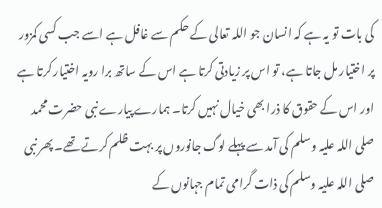کی بات تو یہ ہے کہ انسان جو اللہ تعالی کے حکم سے غافل ہے اسے جب کسی کمزور پر اختیار مل جاتا ہے، تو اس پر زیادتی کرتا ہے اس کے ساتھ برا رویہ اختیار کرتا ہے اور اس کے حقوق کا ذرا بھی خیال نہیں کرتا۔ ہمارے پیارے نبی حضرت محمد صلی اللہ علیہ وسلم کی آمد سے پہلے لوگ جانوروں پر بہت ظلم کرتے تھے۔ پھر نبی صلی اللہ علیہ وسلم کی ذات گرامی تمام جہانوں کے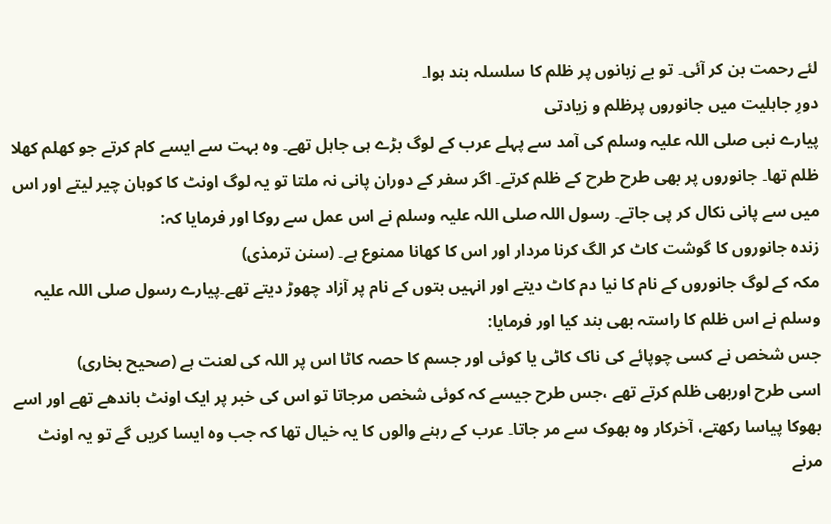لئے رحمت بن کر آئی۔ تو بے زبانوں پر ظلم کا سلسلہ بند ہوا۔
دورِ جاہلیت میں جانوروں پرظلم و زیادتی
پیارے نبی صلی اللہ علیہ وسلم کی آمد سے پہلے عرب کے لوگ بڑے ہی جاہل تھے۔ وہ بہت سے ایسے کام کرتے جو کھلم کھلا ظلم تھا۔ جانوروں پر بھی طرح طرح کے ظلم کرتے۔ اگر سفر کے دوران پانی نہ ملتا تو یہ لوگ اونٹ کا کوہان چیر لیتے اور اس میں سے پانی نکال کر پی جاتے۔ رسول اللہ صلی اللہ علیہ وسلم نے اس عمل سے روکا اور فرمایا کہ:
زندہ جانوروں کا گوشت کاٹ کر الگ کرنا مردار اور اس کا کھانا ممنوع ہے۔ (سنن ترمذی)
مکہ کے لوگ جانوروں کے نام کا نیا دم کاٹ دیتے اور انہیں بتوں کے نام پر آزاد چھوڑ دیتے تھے۔پیارے رسول صلی اللہ علیہ وسلم نے اس ظلم کا راستہ بھی بند کیا اور فرمایا:
جس شخص نے کسی چوپائے کی ناک کاٹی یا کوئی اور جسم کا حصہ کاٹا اس پر اللہ کی لعنت ہے (صحیح بخاری)
اسی طرح اوربھی ظلم کرتے تھے ،جس طرح جیسے کہ کوئی شخص مرجاتا تو اس کی خبر پر ایک اونٹ باندھے تھے اور اسے بھوکا پیاسا رکھتے، آخرکار وہ بھوک سے مر جاتا۔ عرب کے رہنے والوں کا یہ خیال تھا کہ جب وہ ایسا کریں گے تو یہ اونٹ مرنے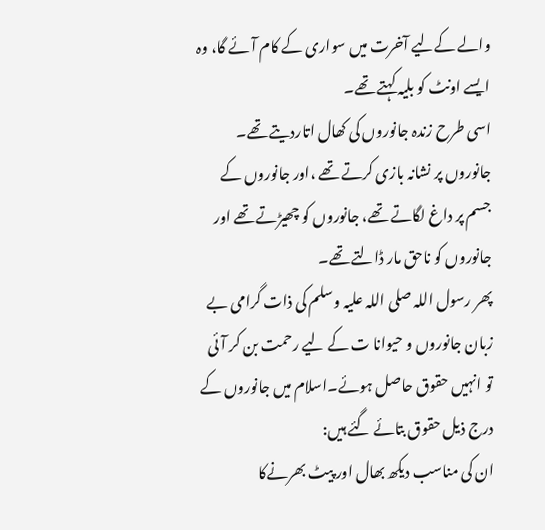والے کےلیے آخرت میں سواری کے کام آئے گا، وہ ایسے اونٹ کو بلیہ کہتے تھے۔
اسی طرح زندہ جانوروں کی کھال اتاردیتے تھے۔ جانوروں پر نشانہ بازی کرتے تھے ،اور جانوروں کے جسم پر داغ لگاتے تھے، جانوروں کو چھیڑتے تھے اور جانوروں کو ناحق مار ڈالتے تھے۔
پھر رسول اللہ صلی اللہ علیہ وسلم کی ذات گرامی بے زبان جانوروں و حیوانا ت کے لیے رحمت بن کر آئی تو انہیں حقوق حاصل ہوئے۔اسلام میں جانوروں کے درج ذیل حقوق بتائے گئے ہیں:
ان کی مناسب دیکھ بھال اور پیٹ بھرنےکا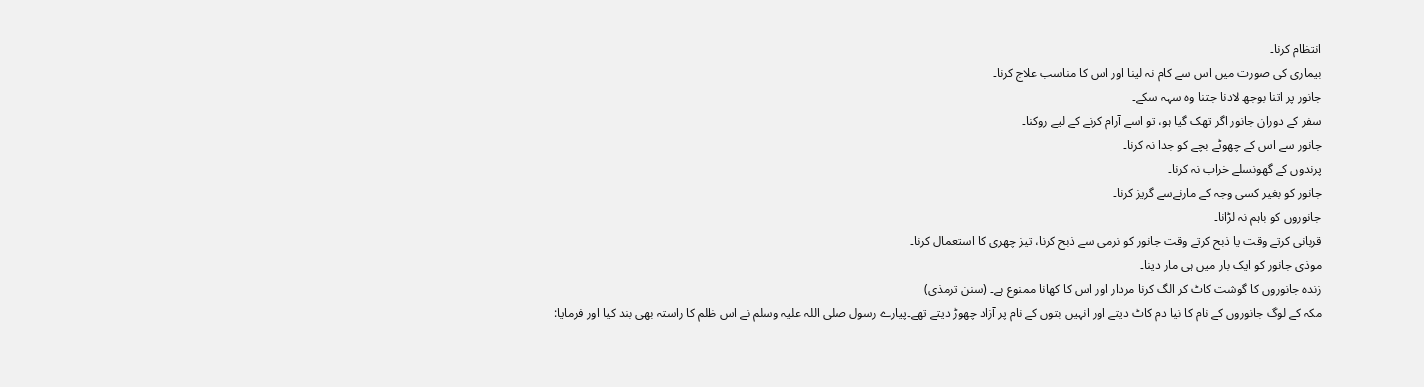انتظام کرنا۔
بیماری کی صورت میں اس سے کام نہ لینا اور اس کا مناسب علاج کرنا۔
جانور پر اتنا بوجھ لادنا جتنا وہ سہہ سکے۔
سفر کے دوران جانور اگر تھک گیا ہو، تو اسے آرام کرنے کے لیے روکنا۔
جانور سے اس کے چھوٹے بچے کو جدا نہ کرنا۔
پرندوں کے گھونسلے خراب نہ کرنا۔
جانور کو بغیر کسی وجہ کے مارنےسے گریز کرنا۔
جانوروں کو باہم نہ لڑانا۔
قربانی کرتے وقت یا ذبح کرتے وقت جانور کو نرمی سے ذبح کرنا، تیز چھری کا استعمال کرنا۔
موذی جانور کو ایک بار میں ہی مار دینا۔
زندہ جانوروں کا گوشت کاٹ کر الگ کرنا مردار اور اس کا کھانا ممنوع ہے۔ (سنن ترمذی)
مکہ کے لوگ جانوروں کے نام کا نیا دم کاٹ دیتے اور انہیں بتوں کے نام پر آزاد چھوڑ دیتے تھے۔پیارے رسول صلی اللہ علیہ وسلم نے اس ظلم کا راستہ بھی بند کیا اور فرمایا: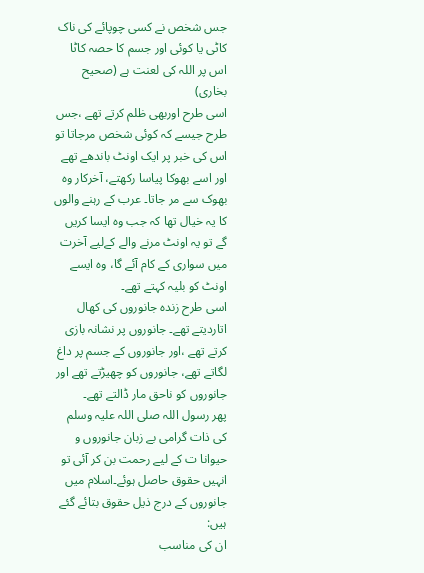جس شخص نے کسی چوپائے کی ناک کاٹی یا کوئی اور جسم کا حصہ کاٹا اس پر اللہ کی لعنت ہے (صحیح بخاری)
اسی طرح اوربھی ظلم کرتے تھے ،جس طرح جیسے کہ کوئی شخص مرجاتا تو اس کی خبر پر ایک اونٹ باندھے تھے اور اسے بھوکا پیاسا رکھتے، آخرکار وہ بھوک سے مر جاتا۔ عرب کے رہنے والوں کا یہ خیال تھا کہ جب وہ ایسا کریں گے تو یہ اونٹ مرنے والے کےلیے آخرت میں سواری کے کام آئے گا، وہ ایسے اونٹ کو بلیہ کہتے تھے۔
اسی طرح زندہ جانوروں کی کھال اتاردیتے تھے۔ جانوروں پر نشانہ بازی کرتے تھے ،اور جانوروں کے جسم پر داغ لگاتے تھے، جانوروں کو چھیڑتے تھے اور جانوروں کو ناحق مار ڈالتے تھے۔
پھر رسول اللہ صلی اللہ علیہ وسلم کی ذات گرامی بے زبان جانوروں و حیوانا ت کے لیے رحمت بن کر آئی تو انہیں حقوق حاصل ہوئے۔اسلام میں جانوروں کے درج ذیل حقوق بتائے گئے ہیں:
ان کی مناسب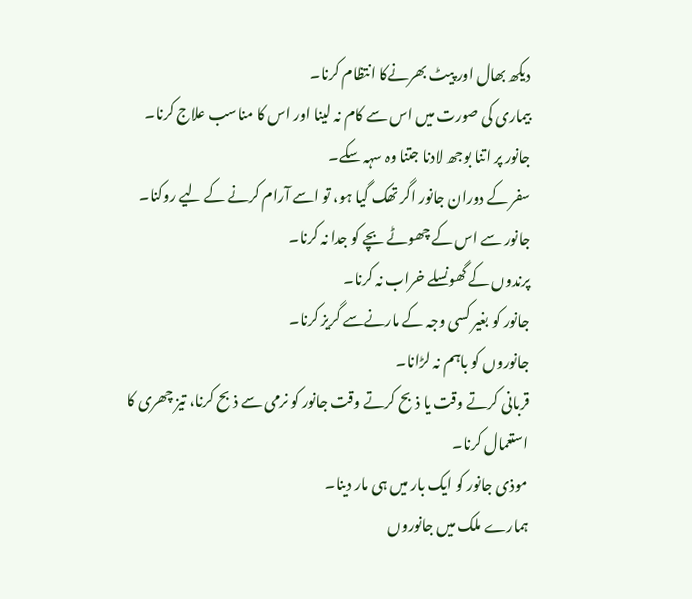دیکھ بھال اور پیٹ بھرنےکا انتظام کرنا۔
بیماری کی صورت میں اس سے کام نہ لینا اور اس کا مناسب علاج کرنا۔
جانور پر اتنا بوجھ لادنا جتنا وہ سہہ سکے۔
سفر کے دوران جانور اگر تھک گیا ہو، تو اسے آرام کرنے کے لیے روکنا۔
جانور سے اس کے چھوٹے بچے کو جدا نہ کرنا۔
پرندوں کے گھونسلے خراب نہ کرنا۔
جانور کو بغیر کسی وجہ کے مارنےسے گریز کرنا۔
جانوروں کو باہم نہ لڑانا۔
قربانی کرتے وقت یا ذبح کرتے وقت جانور کو نرمی سے ذبح کرنا، تیز چھری کا استعمال کرنا۔
موذی جانور کو ایک بار میں ہی مار دینا۔
ہمارے ملک میں جانوروں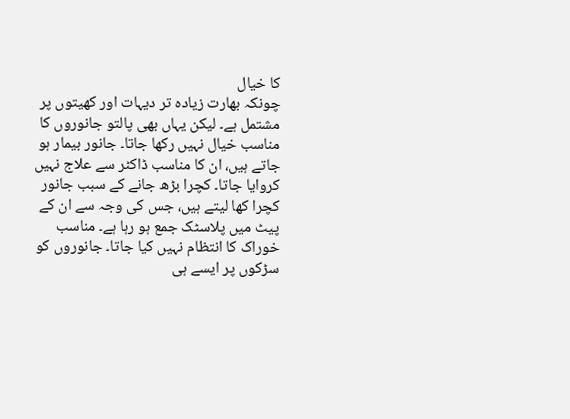کا خیال
چونکہ بھارت زیادہ تر دیہات اور کھیتوں پر مشتمل ہے۔ لیکن یہاں بھی پالتو جانوروں کا مناسب خیال نہیں رکھا جاتا۔ جانور بیمار ہو جاتے ہیں، ان کا مناسب ڈاکٹر سے علاج نہیں کروایا جاتا۔ کچرا بڑھ جانے کے سبب جانور کچرا کھا لیتے ہیں، جس کی وجہ سے ان کے پیٹ میں پلاسٹک جمع ہو رہا ہے۔ مناسب خوراک کا انتظام نہیں کیا جاتا۔ جانوروں کو سڑکوں پر ایسے ہی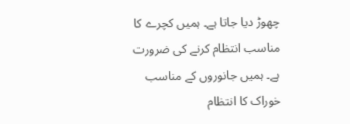چھوڑ دیا جاتا ہے۔ ہمیں کچرے کا مناسب انتظام کرنے کی ضرورت ہے۔ ہمیں جانوروں کے مناسب خوراک کا انتظام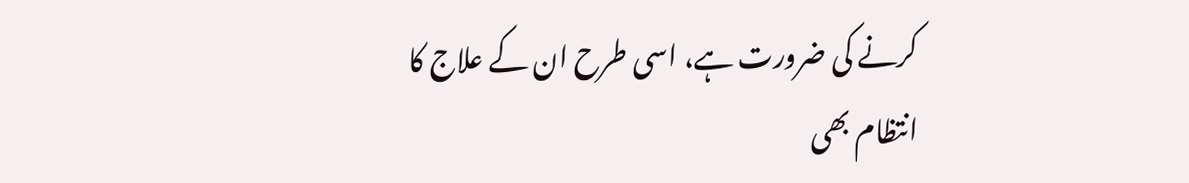کرنے کی ضرورت ہے، اسی طرح ان کے علاج کا انتظام بھی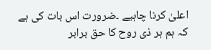اعلیٰ کرنا چاہیے ۔ضرورت اس بات کی ہے کہ ہم ہر ذی روح کا حق برابر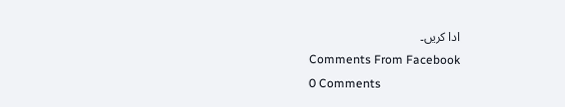ادا کریں۔
Comments From Facebook
0 Comments